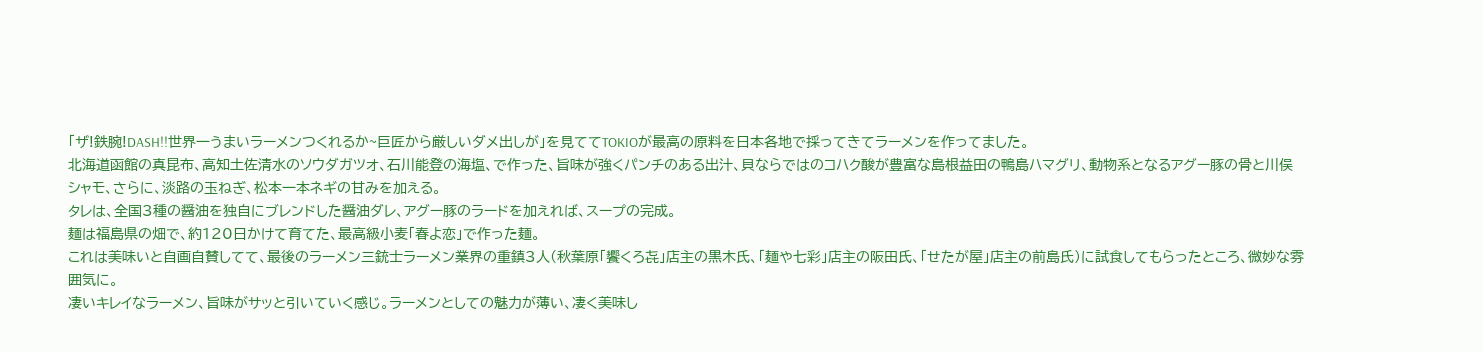「ザ!鉄腕!DASH!!世界一うまいラーメンつくれるか~巨匠から厳しいダメ出しが」を見ててTOKIOが最高の原料を日本各地で採ってきてラーメンを作ってました。
北海道函館の真昆布、高知土佐清水のソウダガツオ、石川能登の海塩、で作った、旨味が強くパンチのある出汁、貝ならではのコハク酸が豊富な島根益田の鴨島ハマグリ、動物系となるアグー豚の骨と川俣シャモ、さらに、淡路の玉ねぎ、松本一本ネギの甘みを加える。
タレは、全国3種の醤油を独自にブレンドした醤油ダレ、アグー豚のラードを加えれば、スープの完成。
麺は福島県の畑で、約120日かけて育てた、最高級小麦「春よ恋」で作った麺。
これは美味いと自画自賛してて、最後のラーメン三銃士ラーメン業界の重鎮3人(秋葉原「饗くろ㐂」店主の黒木氏、「麺や七彩」店主の阪田氏、「せたが屋」店主の前島氏)に試食してもらったところ、微妙な雰囲気に。
凄いキレイなラーメン、旨味がサッと引いていく感じ。ラーメンとしての魅力が薄い、凄く美味し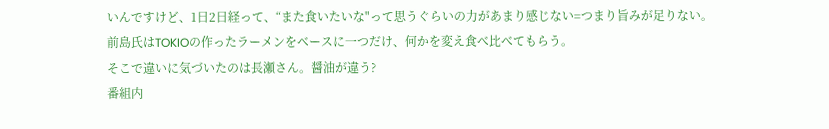いんですけど、1日2日経って、“また食いたいな"って思うぐらいの力があまり感じない=つまり旨みが足りない。
前島氏はTOKIOの作ったラーメンをベースに一つだけ、何かを変え食べ比べてもらう。
そこで違いに気づいたのは長瀬さん。醤油が違う?
番組内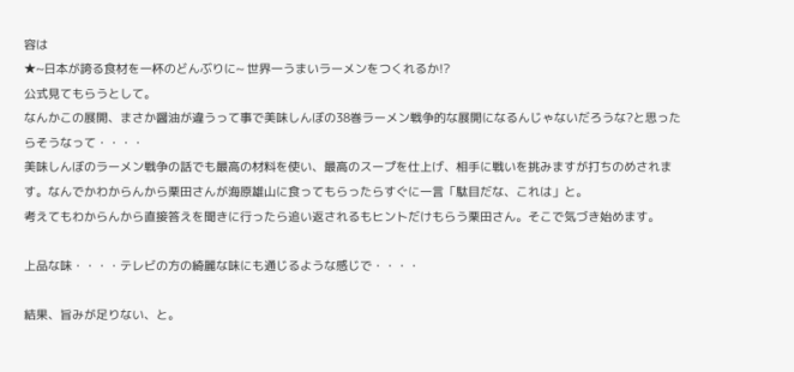容は
★~日本が誇る食材を一杯のどんぶりに~ 世界一うまいラーメンをつくれるか!?
公式見てもらうとして。
なんかこの展開、まさか醤油が違うって事で美味しんぼの38巻ラーメン戦争的な展開になるんじゃないだろうな?と思ったらそうなって・・・・
美味しんぼのラーメン戦争の話でも最高の材料を使い、最高のスープを仕上げ、相手に戦いを挑みますが打ちのめされます。なんでかわからんから栗田さんが海原雄山に食ってもらったらすぐに一言「駄目だな、これは」と。
考えてもわからんから直接答えを聞きに行ったら追い返されるもヒントだけもらう栗田さん。そこで気づき始めます。

上品な味・・・・テレビの方の綺麗な味にも通じるような感じで・・・・

結果、旨みが足りない、と。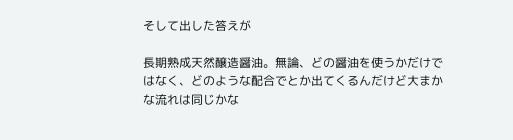そして出した答えが

長期熟成天然醸造醤油。無論、どの醤油を使うかだけではなく、どのような配合でとか出てくるんだけど大まかな流れは同じかな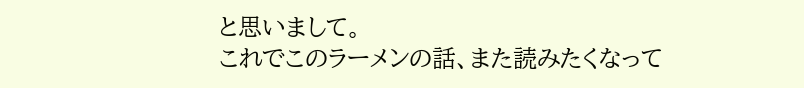と思いまして。
これでこのラーメンの話、また読みたくなって